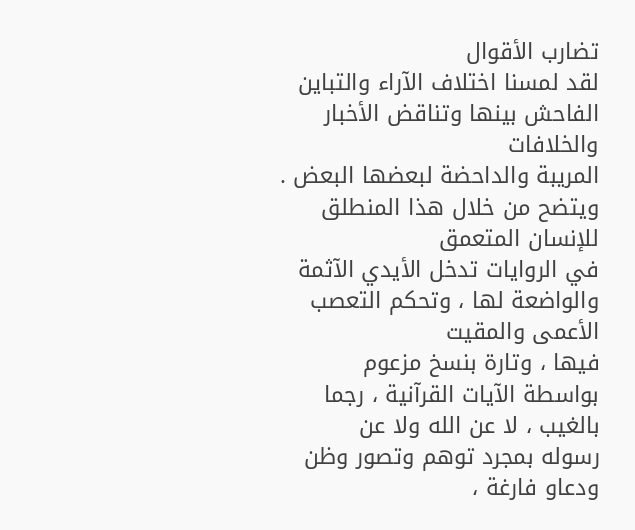تضارب الأقوال
لقد لمسنا اختلاف الآراء والتباين الفاحش بينها وتناقض الأخبار والخلافات
المريبة والداحضة لبعضها البعض . ويتضح من خلال هذا المنطلق للإنسان المتعمق
في الروايات تدخل الأيدي الآثمة والواضعة لها ، وتحكم التعصب الأعمى والمقيت
فيها ، وتارة بنسخ مزعوم بواسطة الآيات القرآنية ، رجما بالغيب ، لا عن الله ولا عن
رسوله بمجرد توهم وتصور وظن ودعاو فارغة ،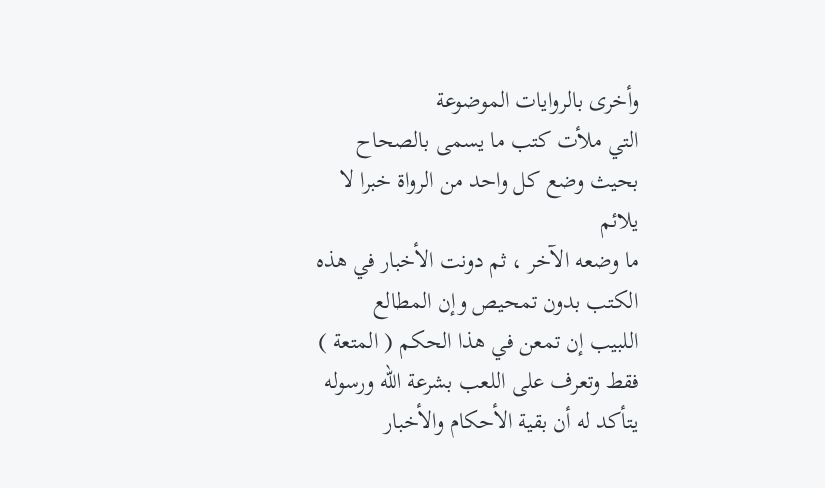وأخرى بالروايات الموضوعة
التي ملأت كتب ما يسمى بالصحاح بحيث وضع كل واحد من الرواة خبرا لا يلائم
ما وضعه الآخر ، ثم دونت الأخبار في هذه الكتب بدون تمحيص وإن المطالع
اللبيب إن تمعن في هذا الحكم ( المتعة ) فقط وتعرف على اللعب بشرعة الله ورسوله
يتأكد له أن بقية الأحكام والأخبار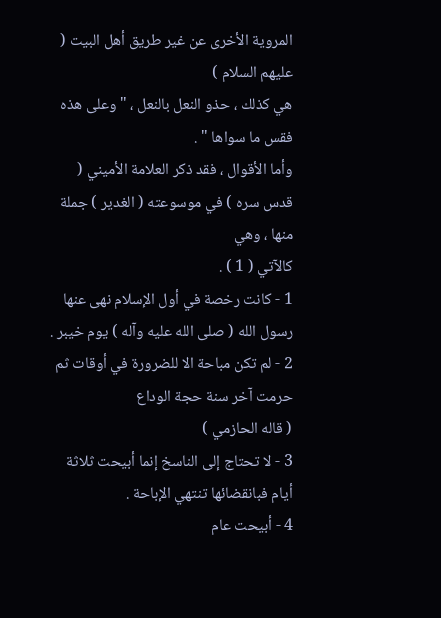المروية الأخرى عن غير طريق أهل البيت ( عليهم السلام )
هي كذلك ، حذو النعل بالنعل ، " وعلى هذه فقس ما سواها " .
وأما الأقوال ، فقد ذكر العلامة الأميني ( قدس سره ) في موسوعته ( الغدير ) جملة منها ، وهي
كالآتي ( 1 ) .
1 - كانت رخصة في أول الإسلام نهى عنها رسول الله ( صلى الله عليه وآله ) يوم خيبر .
2 - لم تكن مباحة الا للضرورة في أوقات ثم حرمت آخر سنة حجة الوداع
( قاله الحازمي )
3 - لا تحتاج إلى الناسخ إنما أبيحت ثلاثة أيام فبانقضائها تنتهي الإباحة .
4 - أبيحت عام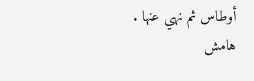أوطاس ثم نهي عنها .
هامش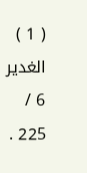( 1 ) الغدير 6 / 225 .